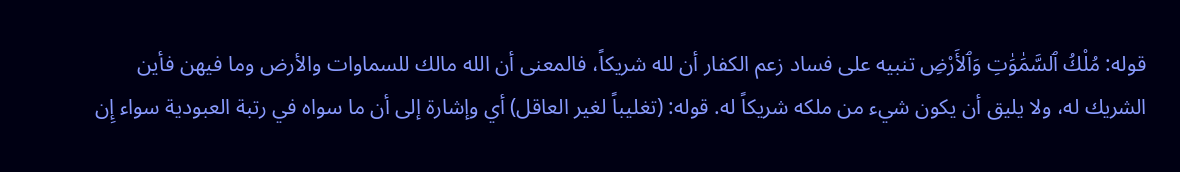قوله: مُلْكُ ٱلسَّمَٰوَٰتِ وَٱلأَرْضِ تنبيه على فساد زعم الكفار أن لله شريكاً، فالمعنى أن الله مالك للسماوات والأرض وما فيهن فأين الشريك له، ولا يليق أن يكون شيء من ملكه شريكاً له. قوله: (تغليباً لغير العاقل) أي وإشارة إلى أن ما سواه في رتبة العبودية سواء إِن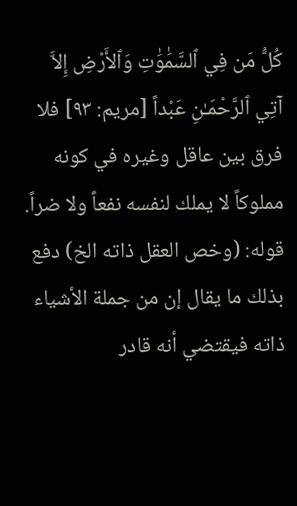كُلُّ مَن فِي ٱلسَّمَٰوَٰتِ وَٱلأَرْضِ إِلاَّ آتِي ٱلرَّحْمَـٰنِ عَبْداً [مريم: ٩٣] فلا فرق بين عاقل وغيره في كونه مملوكاً لا يملك لنفسه نفعاً ولا ضراً. قوله: (وخص العقل ذاته الخ) دفع بذلك ما يقال إن من جملة الأشياء ذاته فيقتضي أنه قادر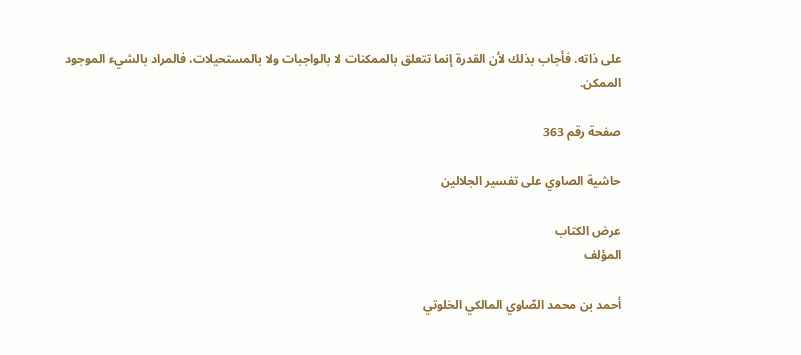على ذاته. فأجاب بذلك لأن القدرة إنما تتعلق بالممكنات لا بالواجبات ولا بالمستحيلات، فالمراد بالشيء الموجود الممكن.

صفحة رقم 363

حاشية الصاوي على تفسير الجلالين

عرض الكتاب
المؤلف

أحمد بن محمد الصّاوي المالكي الخلوتي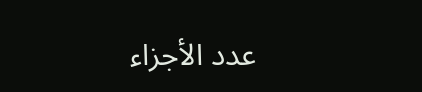عدد الأجزاء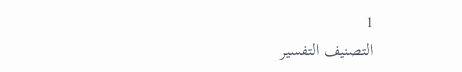1
التصنيف التفسير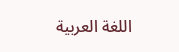اللغة العربية